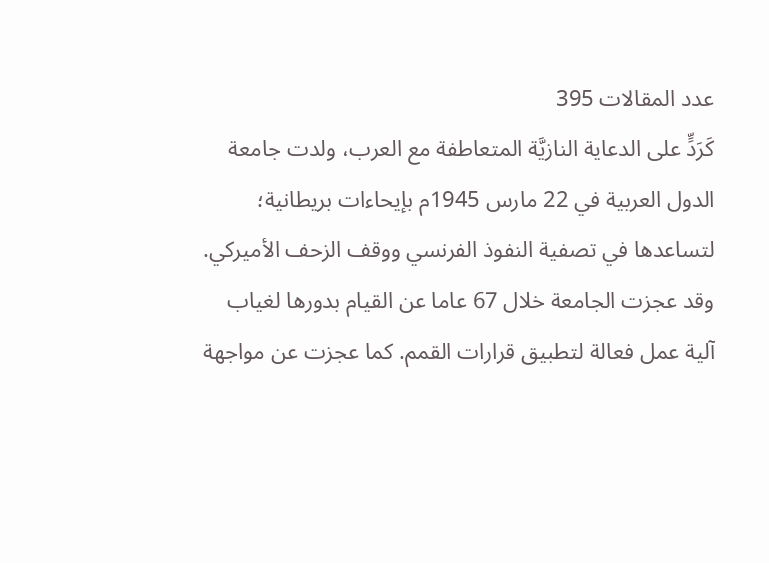عدد المقالات 395
كَرَدٍّ على الدعاية النازيَّة المتعاطفة مع العرب، ولدت جامعة الدول العربية في 22 مارس 1945م بإيحاءات بريطانية؛ لتساعدها في تصفية النفوذ الفرنسي ووقف الزحف الأميركي. وقد عجزت الجامعة خلال 67 عاما عن القيام بدورها لغياب آلية عمل فعالة لتطبيق قرارات القمم. كما عجزت عن مواجهة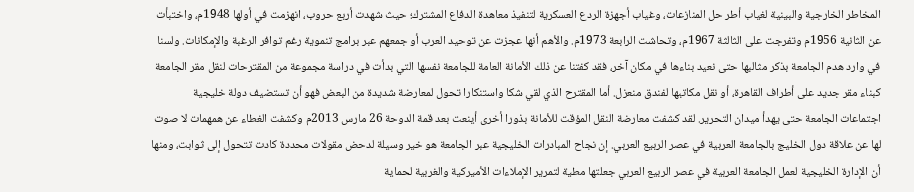المخاطر الخارجية والبينية لغياب أطر حل المنازعات، وغياب أجهزة الردع العسكرية لتنفيذ معاهدة الدفاع المشترك؛ حيث شهدت أربع حروب، انهزمت في أولها 1948م، واختبأت عن الثانية 1956م وتفرجت على الثالثة 1967م، وتحاشت الرابعة 1973م. والأهم أنها عجزت عن توحيد العرب أو جمعهم عبر برامج تنموية رغم توافر الرغبة والإمكانات. ولسنا في وارد هدم الجامعة بذكر مثالبها حتى نعيد بناءها في مكان آخر، فقد كفتنا عن ذلك الأمانة العامة للجامعة نفسها التي بدأت في دراسة مجموعة من المقترحات لنقل مقر الجامعة كبناء مقر جديد على أطراف القاهرة، أو نقل مكاتبها لفندق منعزل. أما المقترح الذي لقي شكا واستنكارا تحول لمعارضة شديدة من البعض فهو أن تستضيف دولة خليجية اجتماعات الجامعة حتى يهدأ ميدان التحرير. لقد كشفت معارضة النقل المؤقت للأمانة بذورا أخرى أينعت بعد قمة الدوحة 26 مارس 2013م وكشفت الغطاء عن همهمات لا صوت لها عن علاقة دول الخليج بالجامعة العربية في عصر الربيع العربي. إن نجاح المبادرات الخليجية عبر الجامعة هو خير وسيلة لدحض مقولات محددة كادت تتحول إلى ثوابت، ومنها أن الإدارة الخليجية لعمل الجامعة العربية في عصر الربيع العربي جعلتها مطية لتمرير الإملاءات الأميركية والغربية لحماية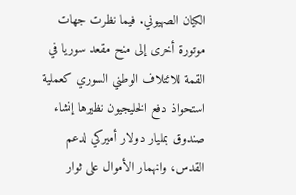الكيان الصهيوني. فيما نظرت جهات موتورة أخرى إلى منح مقعد سوريا في القمة للائتلاف الوطني السوري كعملية استحواذ دفع الخليجيون نظيرها إنشاء صندوق بمليار دولار أميركي لدعم القدس، وانهمار الأموال على ثوار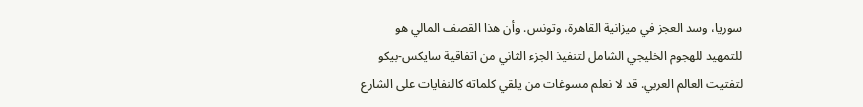سوريا، وسد العجز في ميزانية القاهرة، وتونس. وأن هذا القصف المالي هو للتمهيد للهجوم الخليجي الشامل لتنفيذ الجزء الثاني من اتفاقية سايكس-بيكو لتفتيت العالم العربي. قد لا نعلم مسوغات من يلقي كلماته كالنفايات على الشارع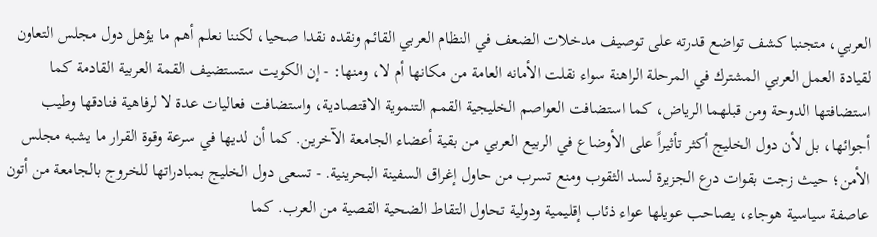العربي، متجنبا كشف تواضع قدرته على توصيف مدخلات الضعف في النظام العربي القائم ونقده نقدا صحيا، لكننا نعلم أهم ما يؤهل دول مجلس التعاون لقيادة العمل العربي المشترك في المرحلة الراهنة سواء نقلت الأمانه العامة من مكانها أم لا، ومنها: - إن الكويت ستستضيف القمة العربية القادمة كما استضافتها الدوحة ومن قبلهما الرياض، كما استضافت العواصم الخليجية القمم التنموية الاقتصادية، واستضافت فعاليات عدة لا لرفاهية فنادقها وطيب أجوائها، بل لأن دول الخليج أكثر تأثيراً على الأوضاع في الربيع العربي من بقية أعضاء الجامعة الآخرين. كما أن لديها في سرعة وقوة القرار ما يشبه مجلس الأمن؛ حيث زجت بقوات درع الجزيرة لسد الثقوب ومنع تسرب من حاول إغراق السفينة البحرينية. - تسعى دول الخليج بمبادراتها للخروج بالجامعة من أتون عاصفة سياسية هوجاء، يصاحب عويلها عواء ذئاب إقليمية ودولية تحاول التقاط الضحية القصية من العرب. كما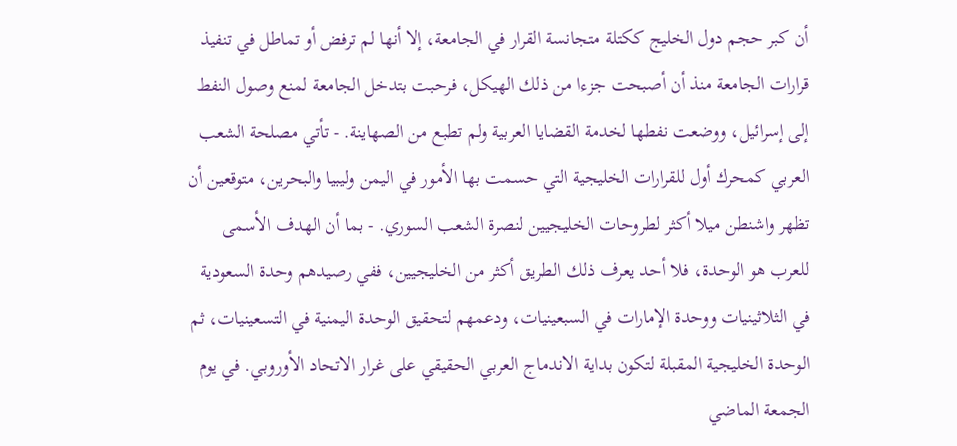أن كبر حجم دول الخليج ككتلة متجانسة القرار في الجامعة، إلا أنها لم ترفض أو تماطل في تنفيذ قرارات الجامعة منذ أن أصبحت جزءا من ذلك الهيكل، فرحبت بتدخل الجامعة لمنع وصول النفط إلى إسرائيل، ووضعت نفطها لخدمة القضايا العربية ولم تطبع من الصهاينة. - تأتي مصلحة الشعب العربي كمحرك أول للقرارات الخليجية التي حسمت بها الأمور في اليمن وليبيا والبحرين، متوقعين أن تظهر واشنطن ميلا أكثر لطروحات الخليجيين لنصرة الشعب السوري. - بما أن الهدف الأسمى للعرب هو الوحدة، فلا أحد يعرف ذلك الطريق أكثر من الخليجيين، ففي رصيدهم وحدة السعودية في الثلاثينيات ووحدة الإمارات في السبعينيات، ودعمهم لتحقيق الوحدة اليمنية في التسعينيات، ثم الوحدة الخليجية المقبلة لتكون بداية الاندماج العربي الحقيقي على غرار الاتحاد الأوروبي. في يوم الجمعة الماضي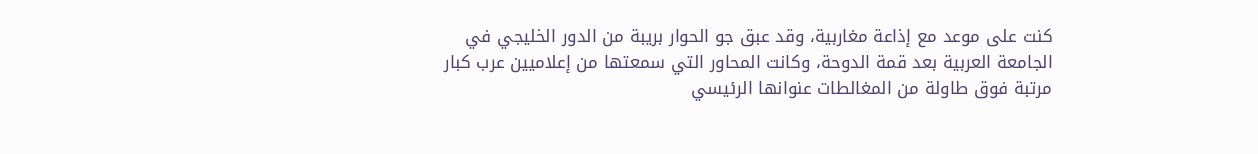كنت على موعد مع إذاعة مغاربية، وقد عبق جو الحوار بريبة من الدور الخليجي في الجامعة العربية بعد قمة الدوحة، وكانت المحاور التي سمعتها من إعلاميين عرب كبار مرتبة فوق طاولة من المغالطات عنوانها الرئيسي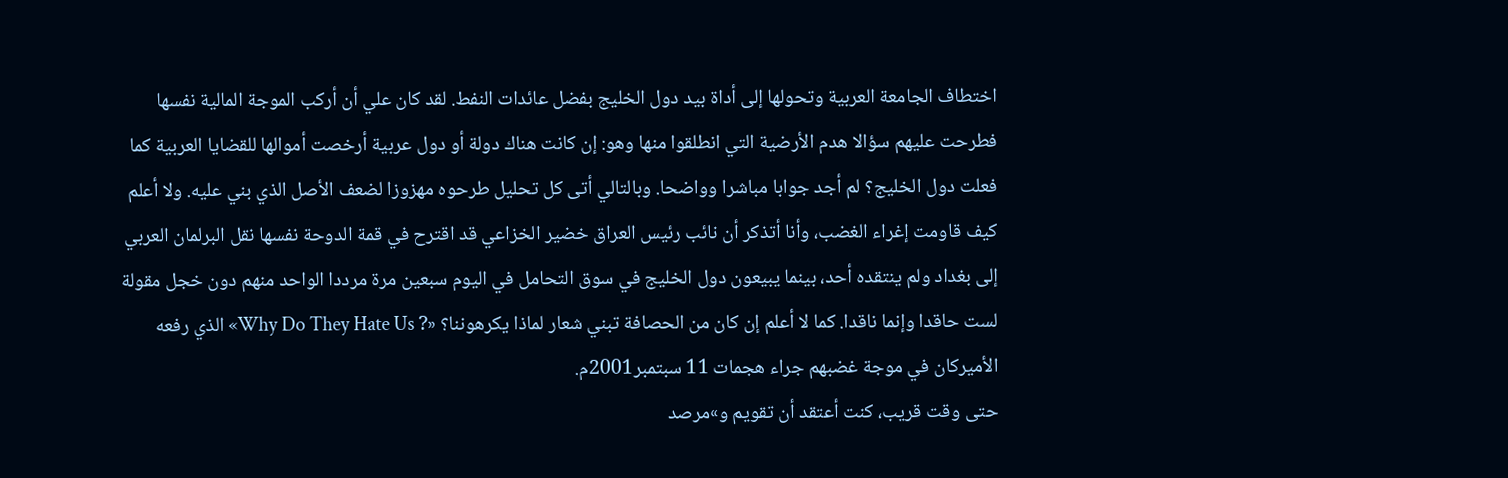اختطاف الجامعة العربية وتحولها إلى أداة بيد دول الخليج بفضل عائدات النفط. لقد كان علي أن أركب الموجة المالية نفسها فطرحت عليهم سؤالا هدم الأرضية التي انطلقوا منها وهو: إن كانت هناك دولة أو دول عربية أرخصت أموالها للقضايا العربية كما فعلت دول الخليج؟ لم أجد جوابا مباشرا وواضحا. وبالتالي أتى كل تحليل طرحوه مهزوزا لضعف الأصل الذي بني عليه. ولا أعلم كيف قاومت إغراء الغضب، وأنا أتذكر أن نائب رئيس العراق خضير الخزاعي قد اقترح في قمة الدوحة نفسها نقل البرلمان العربي إلى بغداد ولم ينتقده أحد، بينما يبيعون دول الخليج في سوق التحامل في اليوم سبعين مرة مرددا الواحد منهم دون خجل مقولة لست حاقدا وإنما ناقدا. كما لا أعلم إن كان من الحصافة تبني شعار لماذا يكرهوننا؟ «? Why Do They Hate Us» الذي رفعه الأميركان في موجة غضبهم جراء هجمات 11 سبتمبر2001م.
حتى وقت قريب، كنت أعتقد أن تقويم و»مرصد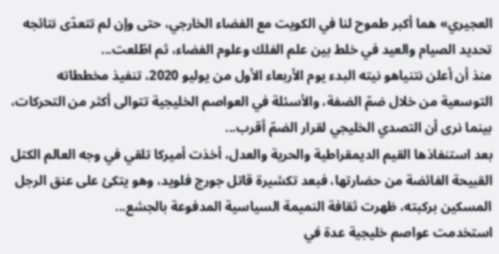العجيري» هما أكبر طموح لنا في الكويت مع الفضاء الخارجي، حتى وإن لم تتعدّى نتائجه تحديد الصيام والعيد في خلط بين علم الفلك وعلوم الفضاء، ثم اطّلعت...
منذ أن أعلن نتنياهو نيته البدء يوم الأربعاء الأول من يوليو 2020، تنفيذ مخططاته التوسعية من خلال ضمّ الضفة، والأسئلة في العواصم الخليجية تتوالى أكثر من التحركات، بينما نرى أن التصدي الخليجي لقرار الضمّ أقرب...
بعد استنفاذها القيم الديمقراطية والحرية والعدل، أخذت أميركا تلقي في وجه العالم الكتل القبيحة الفائضة من حضارتها، فبعد تكشيرة قاتل جورج فلويد، وهو يتكئ على عنق الرجل المسكين بركبته، ظهرت ثقافة النميمة السياسية المدفوعة بالجشع...
استخدمت عواصم خليجية عدة في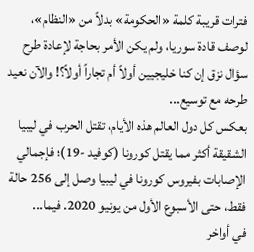فترات قريبة كلمة «الحكومة» بدلاً من «النظام»، لوصف قادة سوريا، ولم يكن الأمر بحاجة لإعادة طرح سؤال نزق إن كنا خليجيين أولاً أم تجاراً أولاً؟! والآن نعيد طرحه مع توسيع...
بعكس كل دول العالم هذه الأيام، تقتل الحرب في ليبيا الشقيقة أكثر مما يقتل كورونا (كوفيد -19)؛ فإجمالي الإصابات بفيروس كورونا في ليبيا وصل إلى 256 حالة فقط، حتى الأسبوع الأول من يونيو 2020. فيما...
في أواخر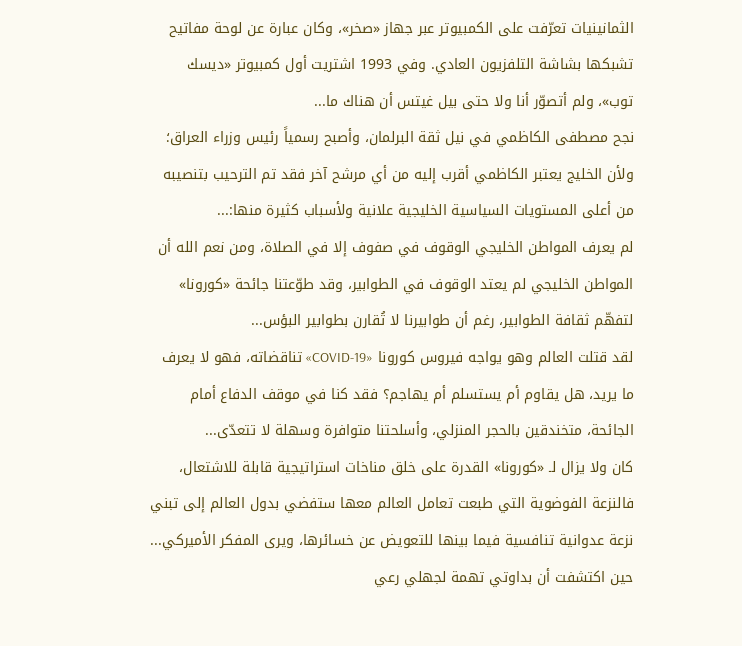الثمانينيات تعرّفت على الكمبيوتر عبر جهاز «صخر»، وكان عبارة عن لوحة مفاتيح تشبكها بشاشة التلفزيون العادي. وفي 1993 اشتريت أول كمبيوتر «ديسك توب»، ولم أتصوّر أنا ولا حتى بيل غيتس أن هناك ما...
نجح مصطفى الكاظمي في نيل ثقة البرلمان، وأصبح رسمياً رئيس وزراء العراق؛ ولأن الخليج يعتبر الكاظمي أقرب إليه من أي مرشح آخر فقد تم الترحيب بتنصيبه من أعلى المستويات السياسية الخليجية علانية ولأسباب كثيرة منها:...
لم يعرف المواطن الخليجي الوقوف في صفوف إلا في الصلاة، ومن نعم الله أن المواطن الخليجي لم يعتد الوقوف في الطوابير، وقد طوّعتنا جائحة «كورونا» لتفهّم ثقافة الطوابير، رغم أن طوابيرنا لا تُقارن بطوابير البؤس...
لقد قتلت العالم وهو يواجه فيروس كورونا «19-COVID» تناقضاته، فهو لا يعرف ما يريد، هل يقاوم أم يستسلم أم يهاجم؟ فقد كنا في موقف الدفاع أمام الجائحة، متخندقين بالحجر المنزلي، وأسلحتنا متوافرة وسهلة لا تتعدّى...
كان ولا يزال لـ «كورونا» القدرة على خلق مناخات استراتيجية قابلة للاشتعال، فالنزعة الفوضوية التي طبعت تعامل العالم معها ستفضي بدول العالم إلى تبني نزعة عدوانية تنافسية فيما بينها للتعويض عن خسائرها، ويرى المفكر الأميركي...
حين اكتشفت أن بداوتي تهمة لجهلي رعي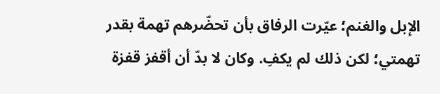الإبل والغنم؛ عيّرت الرفاق بأن تحضّرهم تهمة بقدر تهمتي؛ لكن ذلك لم يكفِ. وكان لا بدّ أن أقفز قفزة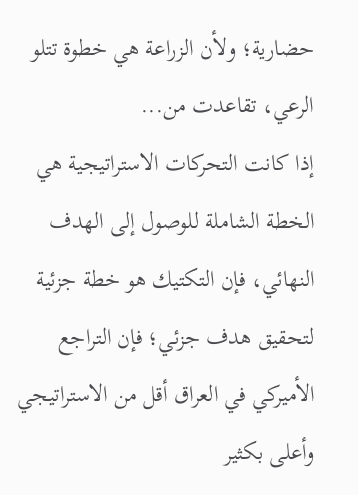حضارية؛ ولأن الزراعة هي خطوة تتلو الرعي، تقاعدت من...
إذا كانت التحركات الاستراتيجية هي الخطة الشاملة للوصول إلى الهدف النهائي، فإن التكتيك هو خطة جزئية لتحقيق هدف جزئي؛ فإن التراجع الأميركي في العراق أقل من الاستراتيجي وأعلى بكثير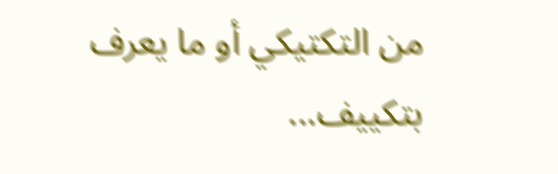من التكتيكي أو ما يعرف بتكييف...